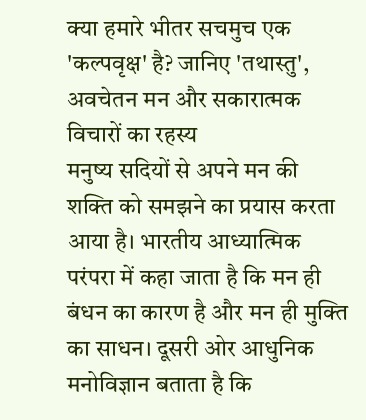क्या हमारे भीतर सचमुच एक 'कल्पवृक्ष' है? जानिए 'तथास्तु', अवचेतन मन और सकारात्मक विचारों का रहस्य
मनुष्य सदियों से अपने मन की शक्ति को समझने का प्रयास करता आया है। भारतीय आध्यात्मिक परंपरा में कहा जाता है कि मन ही बंधन का कारण है और मन ही मुक्ति का साधन। दूसरी ओर आधुनिक मनोविज्ञान बताता है कि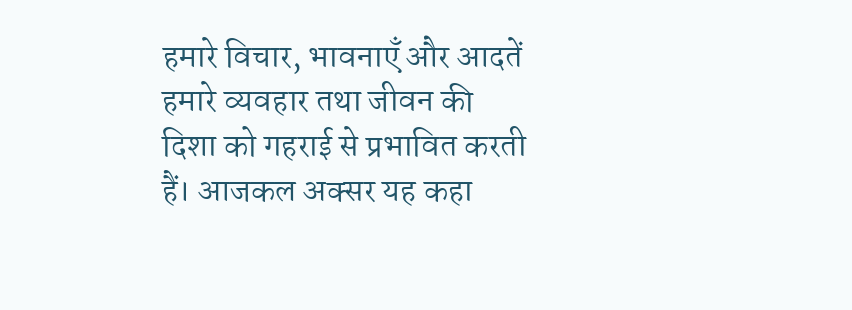हमारे विचार, भावनाएँ और आदतें हमारे व्यवहार तथा जीवन की दिशा को गहराई से प्रभावित करती हैं। आजकल अक्सर यह कहा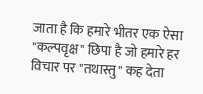जाता है कि हमारे भीतर एक ऐसा "कल्पवृक्ष" छिपा है जो हमारे हर विचार पर "तथास्तु" कह देता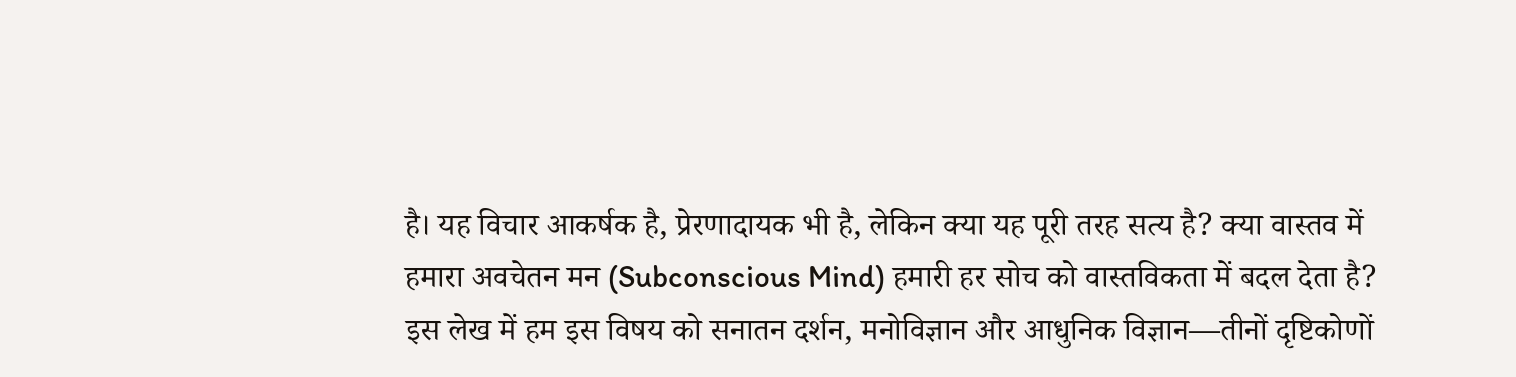है। यह विचार आकर्षक है, प्रेरणादायक भी है, लेकिन क्या यह पूरी तरह सत्य है? क्या वास्तव में हमारा अवचेतन मन (Subconscious Mind) हमारी हर सोच को वास्तविकता में बदल देता है? इस लेख में हम इस विषय को सनातन दर्शन, मनोविज्ञान और आधुनिक विज्ञान—तीनों दृष्टिकोणों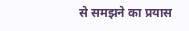से समझने का प्रयास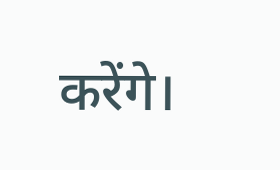करेंगे।